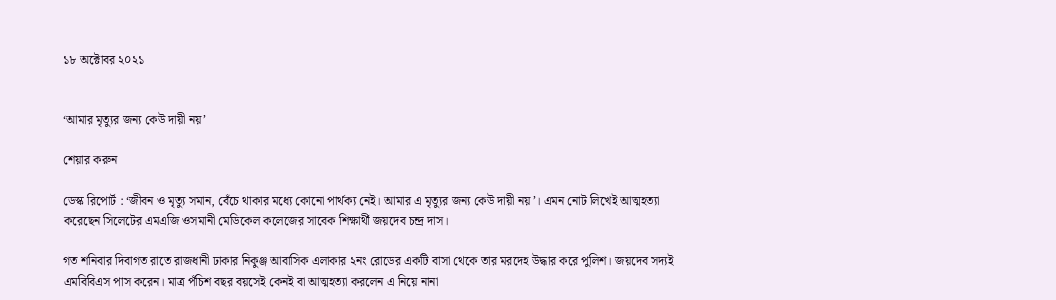১৮ অক্টোবর ২০২১


‘আমার মৃত্যুর জন্য কেউ দায়ী নয়’

শেয়ার করুন

ডেস্ক রিপোর্ট : ‘জীবন ও মৃত্যু সমান, বেঁচে থাকার মধ্যে কোনো পার্থক্য নেই। আমার এ মৃত্যুর জন্য কেউ দায়ী নয়’। এমন নোট লিখেই আত্মহত্যা করেছেন সিলেটের এমএজি ওসমানী মেডিকেল কলেজের সাবেক শিক্ষার্থী জয়দেব চন্দ্র দাস।

গত শনিবার দিবাগত রাতে রাজধানী ঢাকার নিকুঞ্জ আবাসিক এলাকার ২নং রোডের একটি বাসা থেকে তার মরদেহ উদ্ধার করে পুলিশ। জয়দেব সদ্যই এমবিবিএস পাস করেন। মাত্র পঁচিশ বছর বয়সেই কেনই বা আত্মহত্যা করলেন এ নিয়ে নানা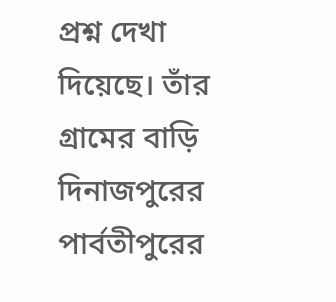প্রশ্ন দেখা দিয়েছে। তাঁর গ্রামের বাড়ি দিনাজপুরের পার্বতীপুরের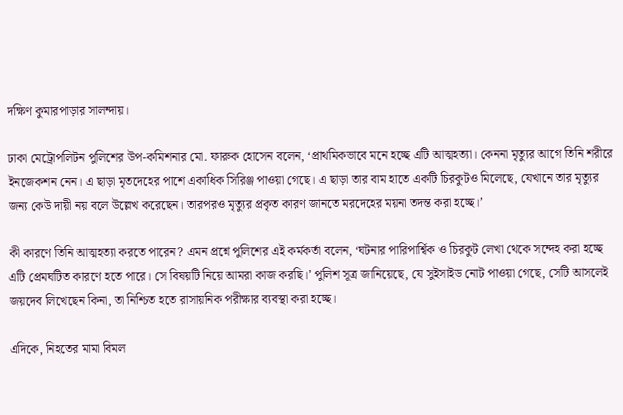দক্ষিণ কুমারপাড়ার সালন্দায়।

ঢাকা মেট্রোপলিটন পুলিশের উপ-কমিশনার মো. ফারুক হোসেন বলেন, ‘প্রাথমিকভাবে মনে হচ্ছে এটি আত্মহত্যা। কেননা মৃত্যুর আগে তিনি শরীরে ইনজেকশন নেন। এ ছাড়া মৃতদেহের পাশে একাধিক সিরিঞ্জ পাওয়া গেছে। এ ছাড়া তার বাম হাতে একটি চিরকুটও মিলেছে, যেখানে তার মৃত্যুর জন্য কেউ দায়ী নয় বলে উল্লেখ করেছেন। তারপরও মৃত্যুর প্রকৃত কারণ জানতে মরদেহের ময়না তদন্ত করা হচ্ছে।’

কী কারণে তিনি আত্মহত্যা করতে পারেন? এমন প্রশ্নে পুলিশের এই কর্মকর্তা বলেন, ‘ঘটনার পারিপার্শ্বিক ও চিরকুট লেখা থেকে সন্দেহ করা হচ্ছে এটি প্রেমঘটিত কারণে হতে পারে। সে বিষয়টি নিয়ে আমরা কাজ করছি।’ পুলিশ সূত্র জানিয়েছে, যে সুইসাইড নোট পাওয়া গেছে, সেটি আসলেই জয়দেব লিখেছেন কিনা, তা নিশ্চিত হতে রাসায়নিক পরীক্ষার ব্যবস্থা করা হচ্ছে।

এদিকে, নিহতের মামা বিমল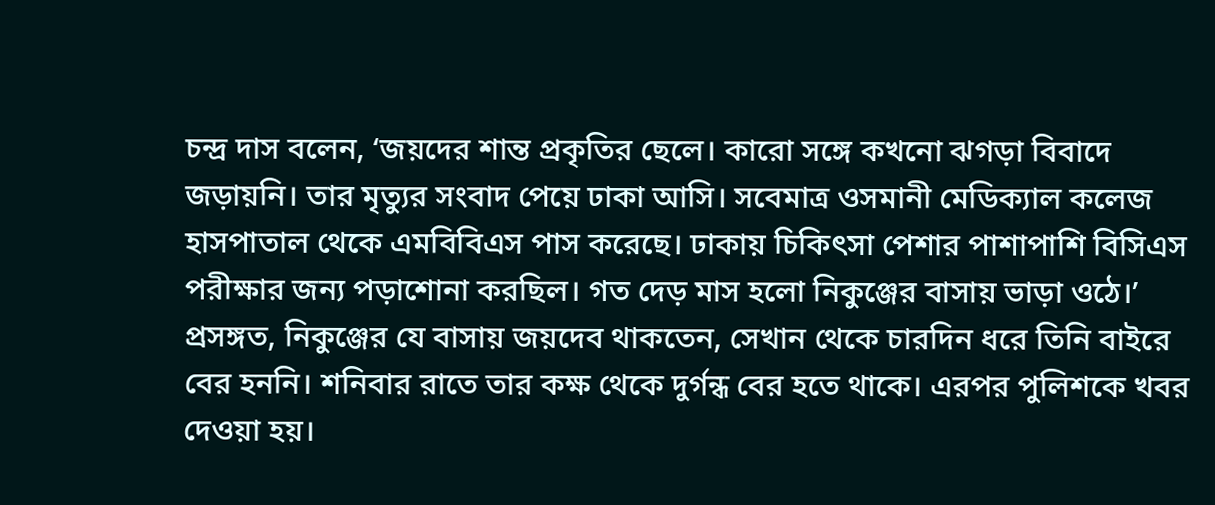চন্দ্র দাস বলেন, ‘জয়দের শান্ত প্রকৃতির ছেলে। কারো সঙ্গে কখনো ঝগড়া বিবাদে জড়ায়নি। তার মৃত্যুর সংবাদ পেয়ে ঢাকা আসি। সবেমাত্র ওসমানী মেডিক্যাল কলেজ হাসপাতাল থেকে এমবিবিএস পাস করেছে। ঢাকায় চিকিৎসা পেশার পাশাপাশি বিসিএস পরীক্ষার জন্য পড়াশোনা করছিল। গত দেড় মাস হলো নিকুঞ্জের বাসায় ভাড়া ওঠে।’ প্রসঙ্গত, নিকুঞ্জের যে বাসায় জয়দেব থাকতেন, সেখান থেকে চারদিন ধরে তিনি বাইরে বের হননি। শনিবার রাতে তার কক্ষ থেকে দুর্গন্ধ বের হতে থাকে। এরপর পুলিশকে খবর দেওয়া হয়।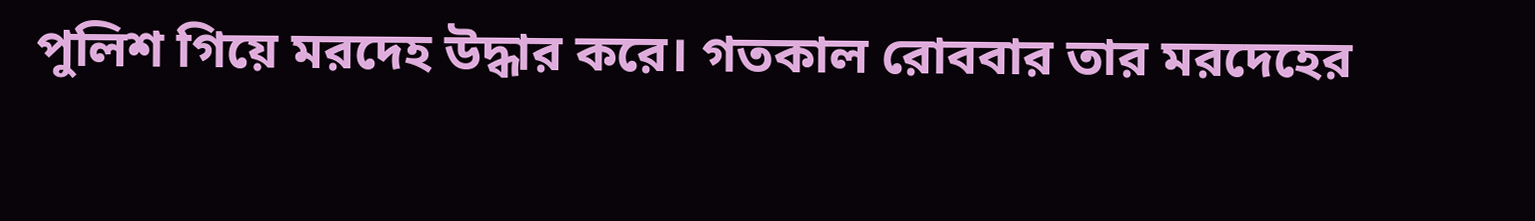পুলিশ গিয়ে মরদেহ উদ্ধার করে। গতকাল রোববার তার মরদেহের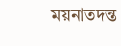ময়নাতদন্ত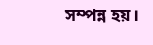সম্পন্ন হয়।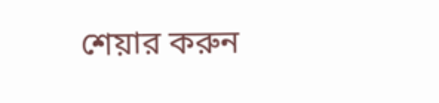শেয়ার করুন